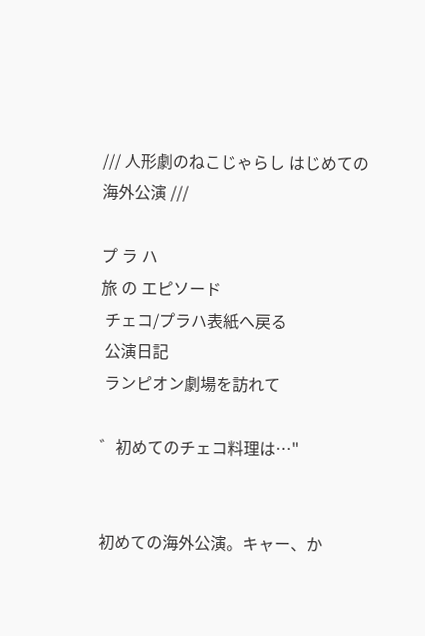/// 人形劇のねこじゃらし はじめての海外公演 ///

プ ラ ハ
旅 の エピソード
 チェコ/プラハ表紙へ戻る
 公演日記
 ランピオン劇場を訪れて

゛初めてのチェコ料理は…"


初めての海外公演。キャー、か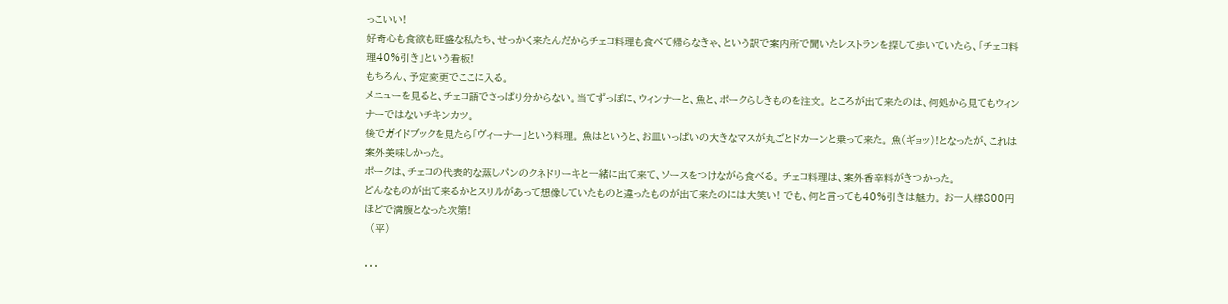っこいい!
好奇心も食欲も旺盛な私たち、せっかく来たんだからチェコ料理も食べて帰らなきゃ、という訳で案内所で聞いたレストランを探して歩いていたら、「チェコ料理40%引き」という看板!
もちろん、予定変更でここに入る。
メニューを見ると、チェコ語でさっぱり分からない。当てずっぽに、ウィンナーと、魚と、ポークらしきものを注文。 ところが出て来たのは、何処から見てもウィンナーではないチキンカツ。
後でガイドブックを見たら「ヴィーナー」という料理。 魚はというと、お皿いっぱいの大きなマスが丸ごとドカーンと乗って来た。 魚(ギョッ)!となったが、これは案外美味しかった。
ポークは、チェコの代表的な蒸しパンのクネドリーキと一緒に出て来て、ソースをつけながら食べる。 チェコ料理は、案外香辛料がきつかった。
どんなものが出て来るかとスリルがあって想像していたものと違ったものが出て来たのには大笑い! でも、何と言っても40%引きは魅力。 お一人様800円ほどで満腹となった次第!
  (平)

・・・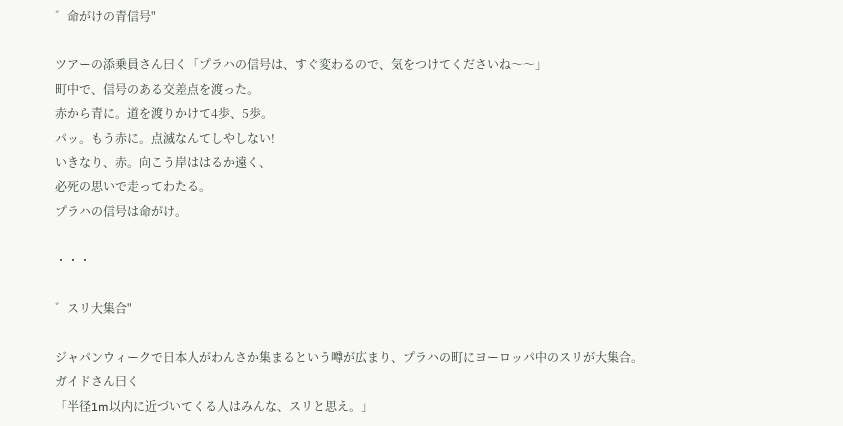゛命がけの青信号"

ツアーの添乗員さん曰く「プラハの信号は、すぐ変わるので、気をつけてくださいね〜〜」
町中で、信号のある交差点を渡った。
赤から青に。道を渡りかけて4歩、5歩。
パッ。もう赤に。点滅なんてしやしない!
いきなり、赤。向こう岸ははるか遠く、
必死の思いで走ってわたる。
プラハの信号は命がけ。

・・・

゛スリ大集合"

ジャパンウィークで日本人がわんさか集まるという噂が広まり、プラハの町にヨーロッパ中のスリが大集合。
ガイドさん曰く
「半径1m以内に近づいてくる人はみんな、スリと思え。」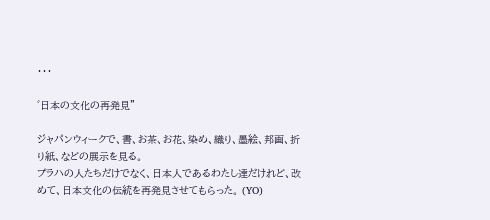・・・

゛日本の文化の再発見"

ジャパンウィークで、書、お茶、お花、染め、織り、墨絵、邦画、折り紙、などの展示を見る。
プラハの人たちだけでなく、日本人であるわたし達だけれど、改めて、日本文化の伝統を再発見させてもらった。 (YO)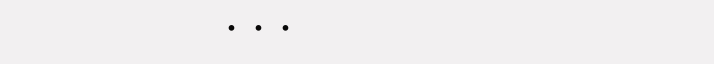・・・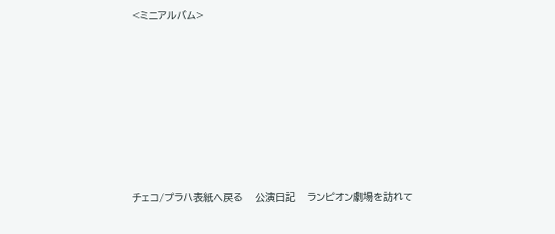<ミニアルバム>












チェコ/プラハ表紙へ戻る    公演日記    ランピオン劇場を訪れて